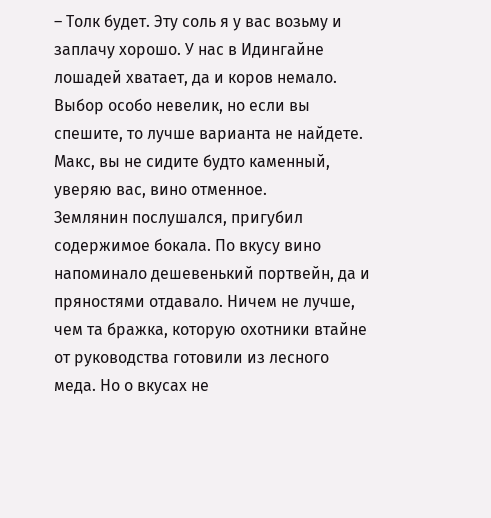– Толк будет. Эту соль я у вас возьму и заплачу хорошо. У нас в Идингайне лошадей хватает, да и коров немало. Выбор особо невелик, но если вы спешите, то лучше варианта не найдете. Макс, вы не сидите будто каменный, уверяю вас, вино отменное.
Землянин послушался, пригубил содержимое бокала. По вкусу вино напоминало дешевенький портвейн, да и пряностями отдавало. Ничем не лучше, чем та бражка, которую охотники втайне от руководства готовили из лесного меда. Но о вкусах не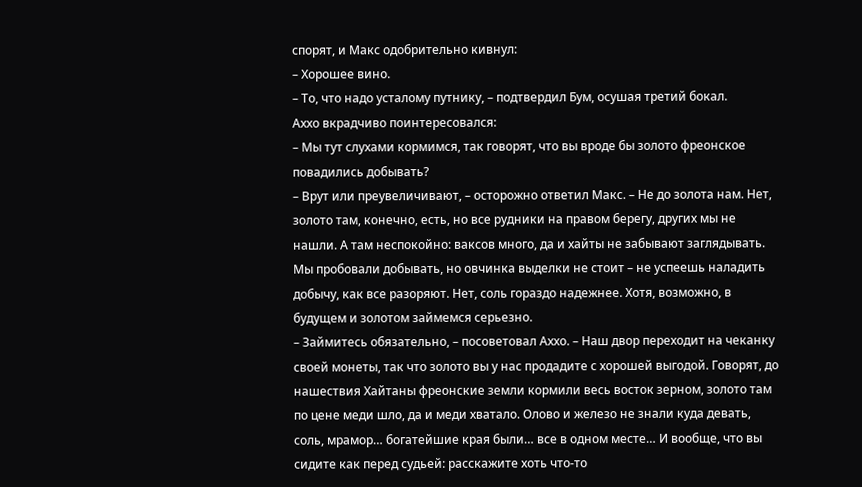спорят, и Макс одобрительно кивнул:
– Хорошее вино.
– То, что надо усталому путнику, – подтвердил Бум, осушая третий бокал.
Аххо вкрадчиво поинтересовался:
– Мы тут слухами кормимся, так говорят, что вы вроде бы золото фреонское повадились добывать?
– Врут или преувеличивают, – осторожно ответил Макс. – Не до золота нам. Нет, золото там, конечно, есть, но все рудники на правом берегу, других мы не нашли. А там неспокойно: ваксов много, да и хайты не забывают заглядывать. Мы пробовали добывать, но овчинка выделки не стоит – не успеешь наладить добычу, как все разоряют. Нет, соль гораздо надежнее. Хотя, возможно, в будущем и золотом займемся серьезно.
– Займитесь обязательно, – посоветовал Аххо. – Наш двор переходит на чеканку своей монеты, так что золото вы у нас продадите с хорошей выгодой. Говорят, до нашествия Хайтаны фреонские земли кормили весь восток зерном, золото там по цене меди шло, да и меди хватало. Олово и железо не знали куда девать, соль, мрамор… богатейшие края были… все в одном месте… И вообще, что вы сидите как перед судьей: расскажите хоть что-то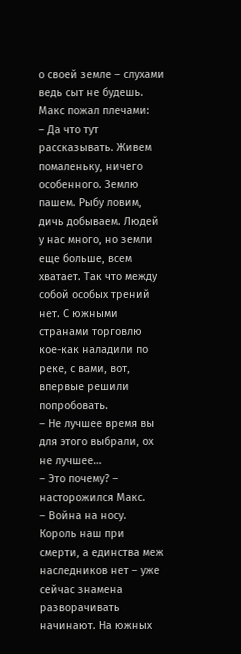о своей земле – слухами ведь сыт не будешь.
Макс пожал плечами:
– Да что тут рассказывать. Живем помаленьку, ничего особенного. Землю пашем. Рыбу ловим, дичь добываем. Людей у нас много, но земли еще больше, всем хватает. Так что между собой особых трений нет. С южными странами торговлю кое-как наладили по реке, с вами, вот, впервые решили попробовать.
– Не лучшее время вы для этого выбрали, ох не лучшее…
– Это почему? – насторожился Макс.
– Война на носу. Король наш при смерти, а единства меж наследников нет – уже сейчас знамена разворачивать начинают. На южных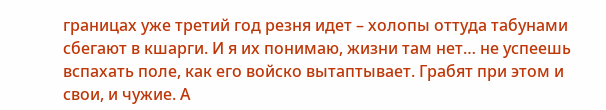границах уже третий год резня идет – холопы оттуда табунами сбегают в кшарги. И я их понимаю, жизни там нет… не успеешь вспахать поле, как его войско вытаптывает. Грабят при этом и свои, и чужие. А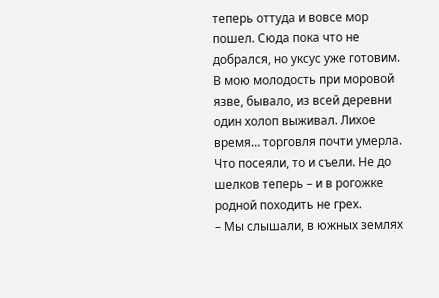теперь оттуда и вовсе мор пошел. Сюда пока что не добрался, но уксус уже готовим. В мою молодость при моровой язве, бывало, из всей деревни один холоп выживал. Лихое время… торговля почти умерла. Что посеяли, то и съели. Не до шелков теперь – и в рогожке родной походить не грех.
– Мы слышали, в южных землях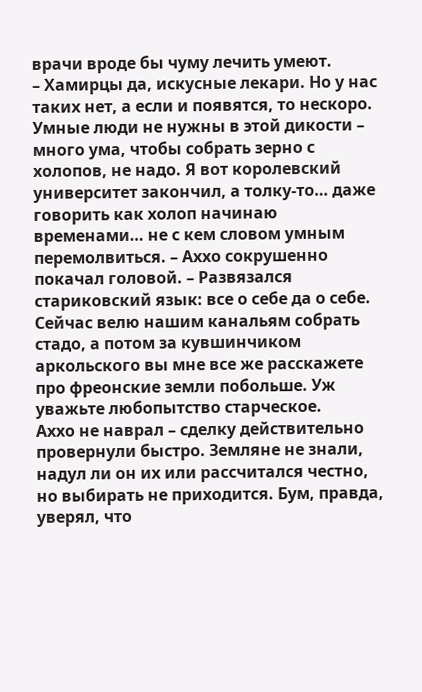врачи вроде бы чуму лечить умеют.
– Хамирцы да, искусные лекари. Но у нас таких нет, а если и появятся, то нескоро. Умные люди не нужны в этой дикости – много ума, чтобы собрать зерно с холопов, не надо. Я вот королевский университет закончил, а толку-то… даже говорить как холоп начинаю временами… не с кем словом умным перемолвиться. – Аххо сокрушенно покачал головой. – Развязался стариковский язык: все о себе да о себе. Сейчас велю нашим канальям собрать стадо, а потом за кувшинчиком аркольского вы мне все же расскажете про фреонские земли побольше. Уж уважьте любопытство старческое.
Аххо не наврал – сделку действительно провернули быстро. Земляне не знали, надул ли он их или рассчитался честно, но выбирать не приходится. Бум, правда, уверял, что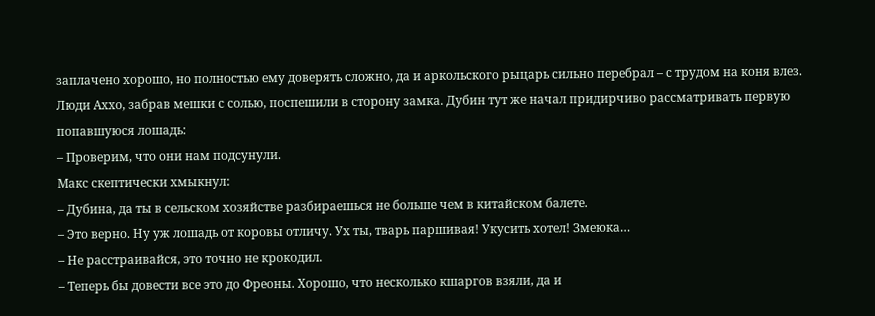заплачено хорошо, но полностью ему доверять сложно, да и аркольского рыцарь сильно перебрал – с трудом на коня влез.
Люди Аххо, забрав мешки с солью, поспешили в сторону замка. Дубин тут же начал придирчиво рассматривать первую попавшуюся лошадь:
– Проверим, что они нам подсунули.
Макс скептически хмыкнул:
– Дубина, да ты в сельском хозяйстве разбираешься не больше чем в китайском балете.
– Это верно. Ну уж лошадь от коровы отличу. Ух ты, тварь паршивая! Укусить хотел! Змеюка…
– Не расстраивайся, это точно не крокодил.
– Теперь бы довести все это до Фреоны. Хорошо, что несколько кшаргов взяли, да и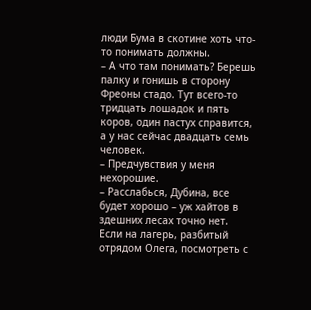люди Бума в скотине хоть что-то понимать должны.
– А что там понимать? Берешь палку и гонишь в сторону Фреоны стадо. Тут всего-то тридцать лошадок и пять коров, один пастух справится, а у нас сейчас двадцать семь человек.
– Предчувствия у меня нехорошие.
– Расслабься, Дубина, все будет хорошо – уж хайтов в здешних лесах точно нет.
Если на лагерь, разбитый отрядом Олега, посмотреть с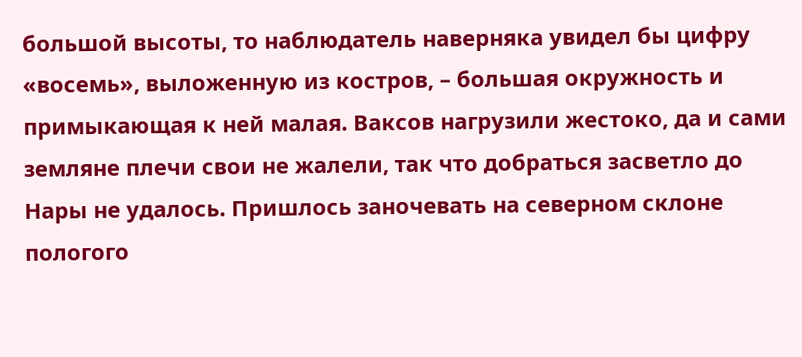большой высоты, то наблюдатель наверняка увидел бы цифру «восемь», выложенную из костров, – большая окружность и примыкающая к ней малая. Ваксов нагрузили жестоко, да и сами земляне плечи свои не жалели, так что добраться засветло до Нары не удалось. Пришлось заночевать на северном склоне пологого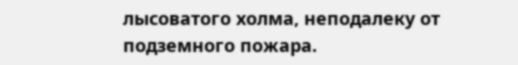лысоватого холма, неподалеку от подземного пожара.